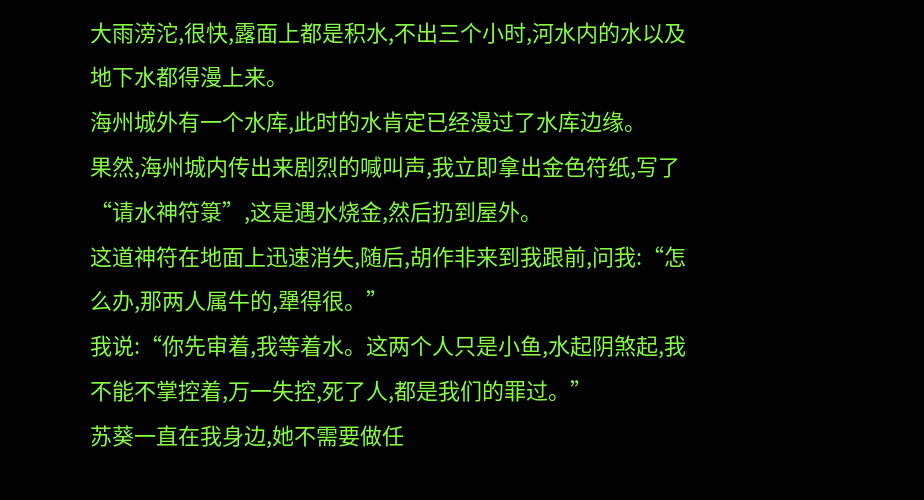大雨滂沱,很快,露面上都是积水,不出三个小时,河水内的水以及地下水都得漫上来。
海州城外有一个水库,此时的水肯定已经漫过了水库边缘。
果然,海州城内传出来剧烈的喊叫声,我立即拿出金色符纸,写了“请水神符箓”,这是遇水烧金,然后扔到屋外。
这道神符在地面上迅速消失,随后,胡作非来到我跟前,问我:“怎么办,那两人属牛的,犟得很。”
我说:“你先审着,我等着水。这两个人只是小鱼,水起阴煞起,我不能不掌控着,万一失控,死了人,都是我们的罪过。”
苏葵一直在我身边,她不需要做任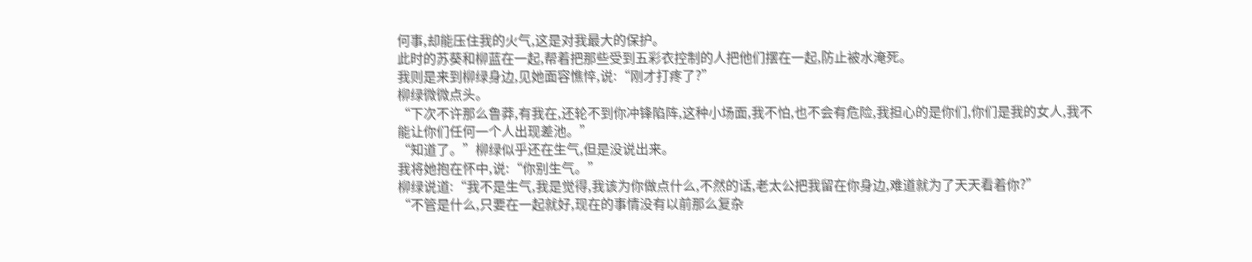何事,却能压住我的火气,这是对我最大的保护。
此时的苏葵和柳蓝在一起,帮着把那些受到五彩衣控制的人把他们摆在一起,防止被水淹死。
我则是来到柳绿身边,见她面容憔悴,说:“刚才打疼了?”
柳绿微微点头。
“下次不许那么鲁莽,有我在,还轮不到你冲锋陷阵,这种小场面,我不怕,也不会有危险,我担心的是你们,你们是我的女人,我不能让你们任何一个人出现差池。”
“知道了。”柳绿似乎还在生气,但是没说出来。
我将她抱在怀中,说:“你别生气。”
柳绿说道:“我不是生气,我是觉得,我该为你做点什么,不然的话,老太公把我留在你身边,难道就为了天天看着你?”
“不管是什么,只要在一起就好,现在的事情没有以前那么复杂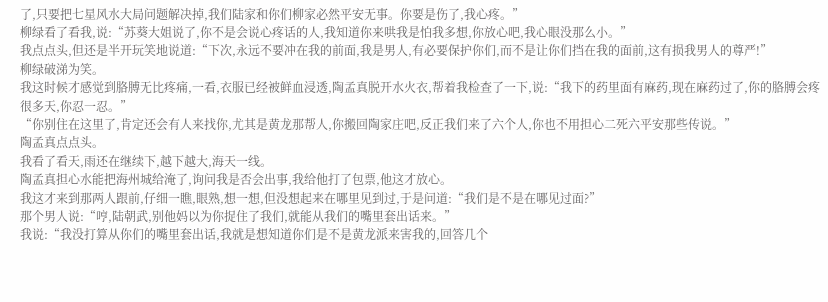了,只要把七星风水大局问题解决掉,我们陆家和你们柳家必然平安无事。你要是伤了,我心疼。”
柳绿看了看我,说:“苏葵大姐说了,你不是会说心疼话的人,我知道你来哄我是怕我多想,你放心吧,我心眼没那么小。”
我点点头,但还是半开玩笑地说道:“下次,永远不要冲在我的前面,我是男人,有必要保护你们,而不是让你们挡在我的面前,这有损我男人的尊严!”
柳绿破涕为笑。
我这时候才感觉到胳膊无比疼痛,一看,衣服已经被鲜血浸透,陶孟真脱开水火衣,帮着我检查了一下,说:“我下的药里面有麻药,现在麻药过了,你的胳膊会疼很多天,你忍一忍。”
“你别住在这里了,肯定还会有人来找你,尤其是黄龙那帮人,你搬回陶家庄吧,反正我们来了六个人,你也不用担心二死六平安那些传说。”
陶孟真点点头。
我看了看天,雨还在继续下,越下越大,海天一线。
陶孟真担心水能把海州城给淹了,询问我是否会出事,我给他打了包票,他这才放心。
我这才来到那两人跟前,仔细一瞧,眼熟,想一想,但没想起来在哪里见到过,于是问道:“我们是不是在哪见过面?”
那个男人说:“哼,陆朝武,别他妈以为你捉住了我们,就能从我们的嘴里套出话来。”
我说:“我没打算从你们的嘴里套出话,我就是想知道你们是不是黄龙派来害我的,回答几个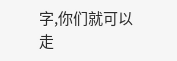字,你们就可以走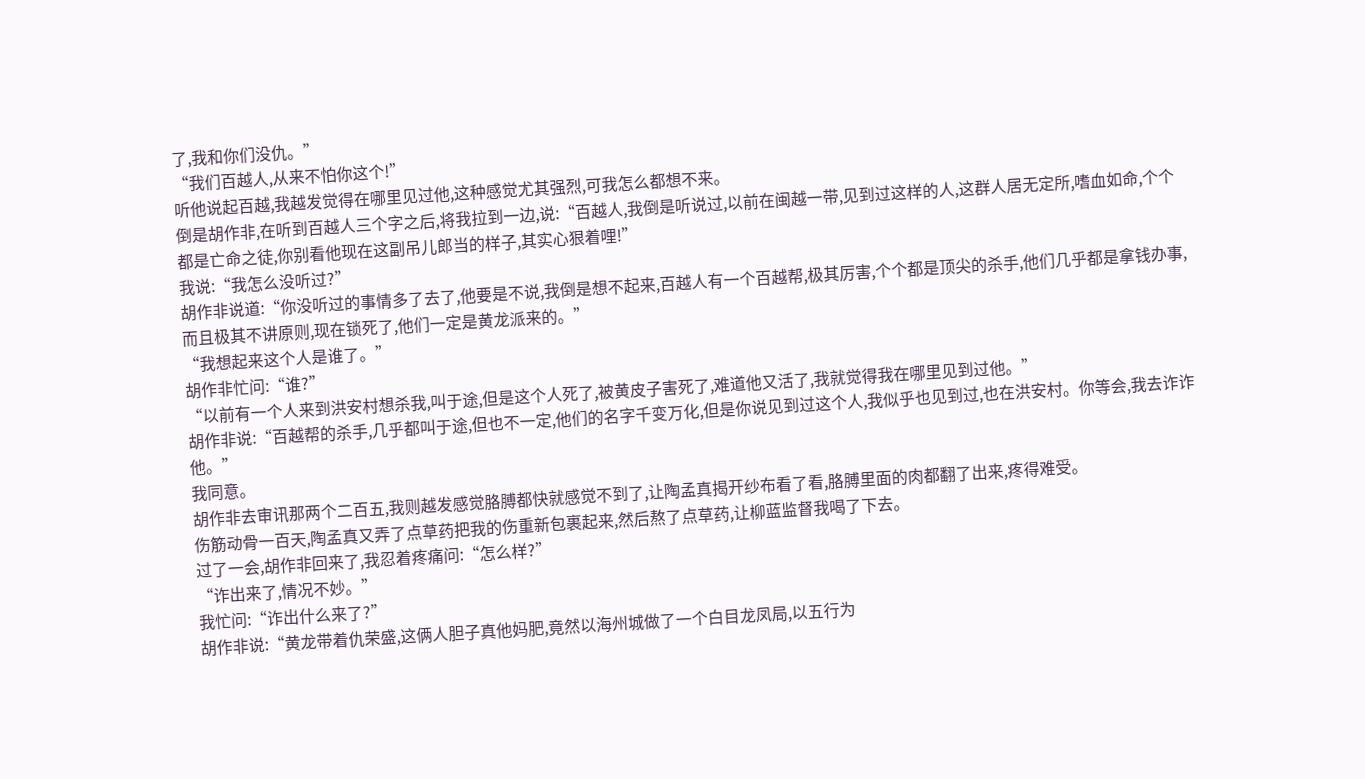了,我和你们没仇。”
“我们百越人,从来不怕你这个!”
听他说起百越,我越发觉得在哪里见过他,这种感觉尤其强烈,可我怎么都想不来。
倒是胡作非,在听到百越人三个字之后,将我拉到一边,说:“百越人,我倒是听说过,以前在闽越一带,见到过这样的人,这群人居无定所,嗜血如命,个个都是亡命之徒,你别看他现在这副吊儿郎当的样子,其实心狠着哩!”
我说:“我怎么没听过?”
胡作非说道:“你没听过的事情多了去了,他要是不说,我倒是想不起来,百越人有一个百越帮,极其厉害,个个都是顶尖的杀手,他们几乎都是拿钱办事,而且极其不讲原则,现在锁死了,他们一定是黄龙派来的。”
“我想起来这个人是谁了。”
胡作非忙问:“谁?”
“以前有一个人来到洪安村想杀我,叫于途,但是这个人死了,被黄皮子害死了,难道他又活了,我就觉得我在哪里见到过他。”
胡作非说:“百越帮的杀手,几乎都叫于途,但也不一定,他们的名字千变万化,但是你说见到过这个人,我似乎也见到过,也在洪安村。你等会,我去诈诈他。”
我同意。
胡作非去审讯那两个二百五,我则越发感觉胳膊都快就感觉不到了,让陶孟真揭开纱布看了看,胳膊里面的肉都翻了出来,疼得难受。
伤筋动骨一百天,陶孟真又弄了点草药把我的伤重新包裹起来,然后熬了点草药,让柳蓝监督我喝了下去。
过了一会,胡作非回来了,我忍着疼痛问:“怎么样?”
“诈出来了,情况不妙。”
我忙问:“诈出什么来了?”
胡作非说:“黄龙带着仇荣盛,这俩人胆子真他妈肥,竟然以海州城做了一个白目龙凤局,以五行为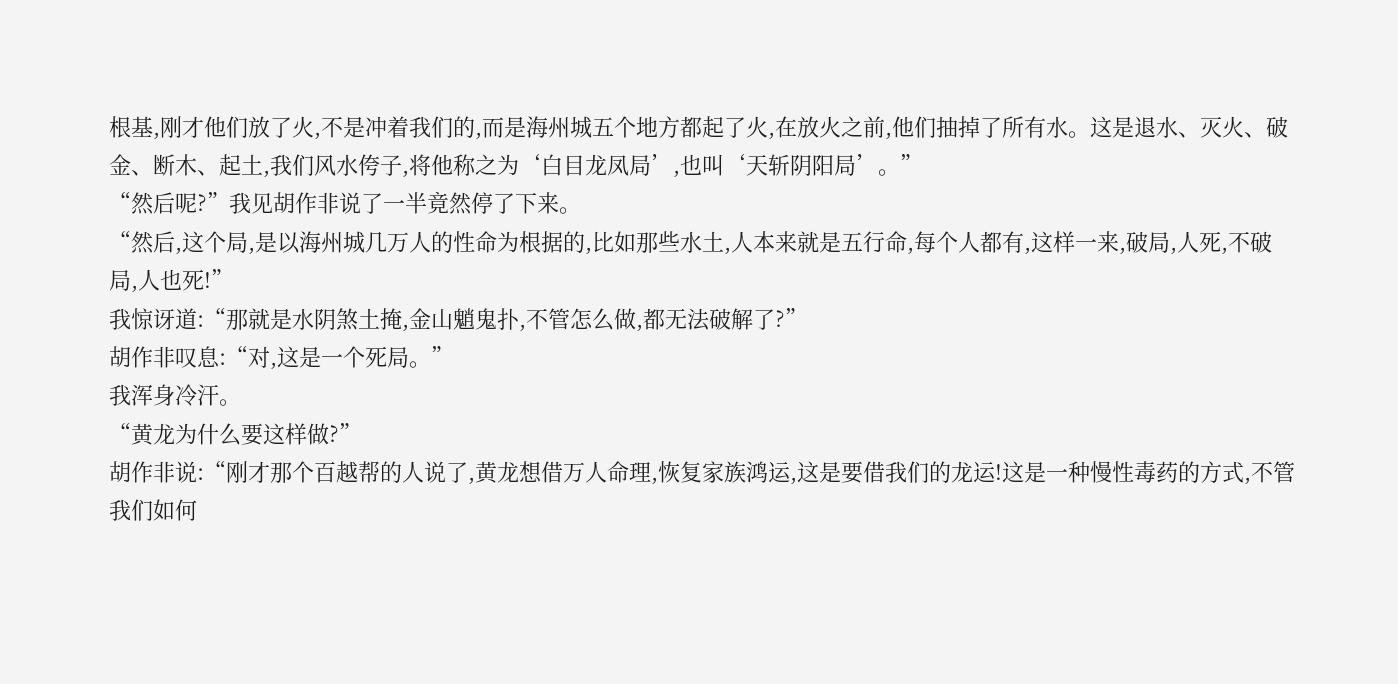根基,刚才他们放了火,不是冲着我们的,而是海州城五个地方都起了火,在放火之前,他们抽掉了所有水。这是退水、灭火、破金、断木、起土,我们风水侉子,将他称之为‘白目龙凤局’,也叫‘天斩阴阳局’。”
“然后呢?”我见胡作非说了一半竟然停了下来。
“然后,这个局,是以海州城几万人的性命为根据的,比如那些水土,人本来就是五行命,每个人都有,这样一来,破局,人死,不破局,人也死!”
我惊讶道:“那就是水阴煞土掩,金山魈鬼扑,不管怎么做,都无法破解了?”
胡作非叹息:“对,这是一个死局。”
我浑身冷汗。
“黄龙为什么要这样做?”
胡作非说:“刚才那个百越帮的人说了,黄龙想借万人命理,恢复家族鸿运,这是要借我们的龙运!这是一种慢性毒药的方式,不管我们如何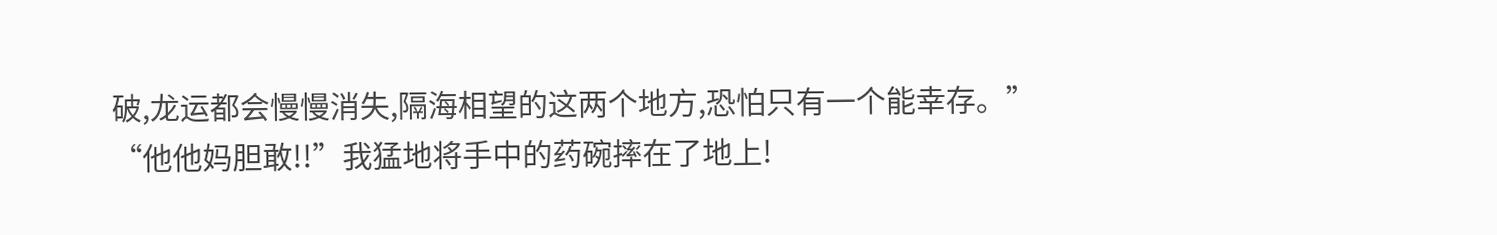破,龙运都会慢慢消失,隔海相望的这两个地方,恐怕只有一个能幸存。”
“他他妈胆敢!!”我猛地将手中的药碗摔在了地上!